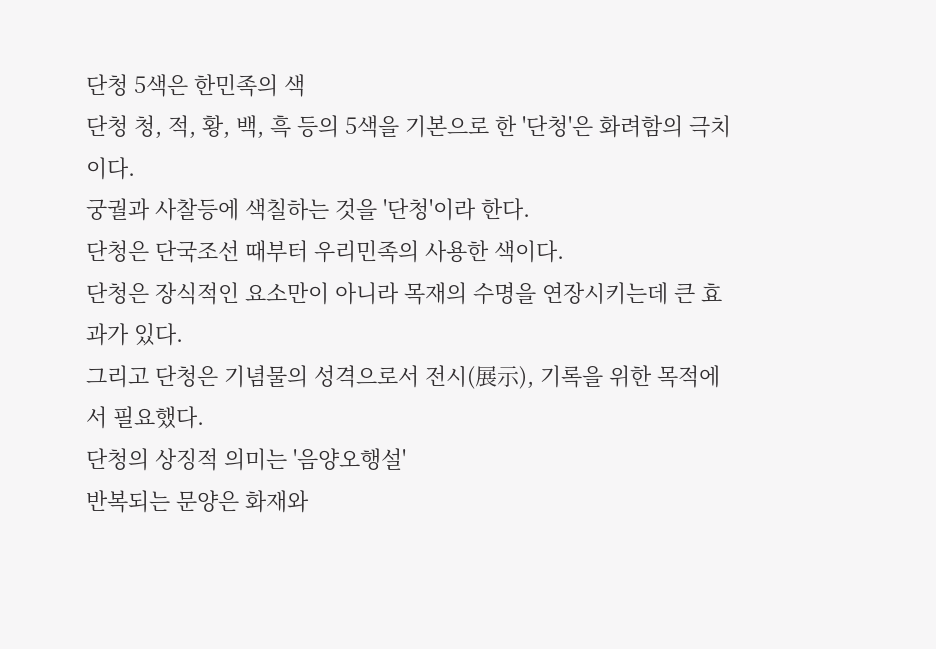단청 5색은 한민족의 색
단청 청, 적, 황, 백, 흑 등의 5색을 기본으로 한 '단청'은 화려함의 극치이다.
궁궐과 사찰등에 색칠하는 것을 '단청'이라 한다.
단청은 단국조선 때부터 우리민족의 사용한 색이다.
단청은 장식적인 요소만이 아니라 목재의 수명을 연장시키는데 큰 효과가 있다.
그리고 단청은 기념물의 성격으로서 전시(展示), 기록을 위한 목적에서 필요했다.
단청의 상징적 의미는 '음양오행설'
반복되는 문양은 화재와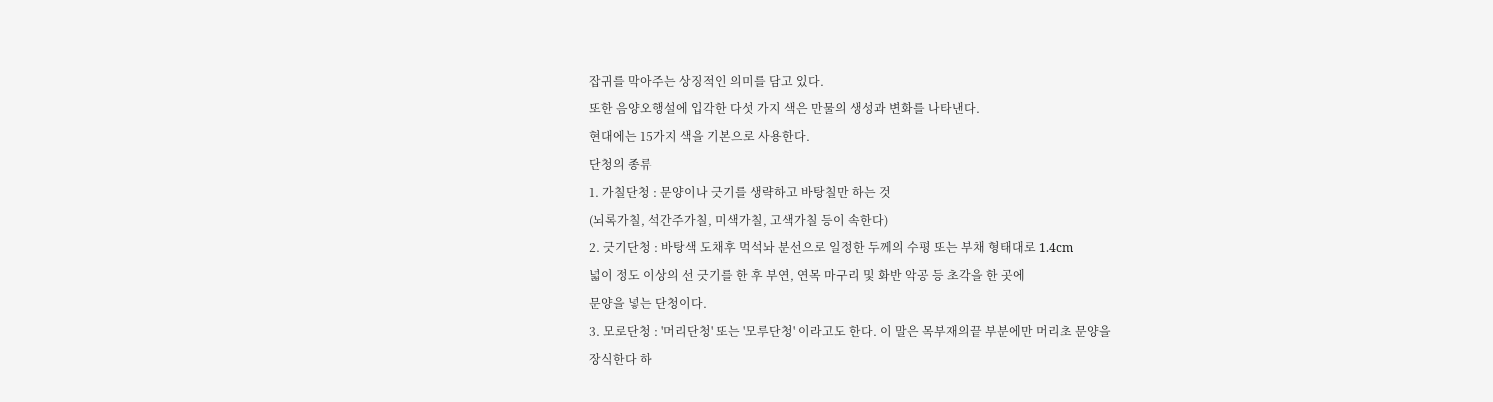잡귀를 막아주는 상징적인 의미를 담고 있다.
또한 음양오행설에 입각한 다섯 가지 색은 만물의 생성과 변화를 나타낸다.
현대에는 15가지 색을 기본으로 사용한다.
단청의 종류
1. 가칠단청 : 문양이나 긋기를 생략하고 바탕칠만 하는 것
(뇌록가칠, 석간주가칠, 미색가칠, 고색가칠 등이 속한다)
2. 긋기단청 : 바탕색 도채후 먹석놔 분선으로 일정한 두께의 수평 또는 부채 형태대로 1.4cm
넓이 정도 이상의 선 긋기를 한 후 부연, 연목 마구리 및 화반 악공 등 초각을 한 곳에
문양을 넣는 단청이다.
3. 모로단청 : '머리단청' 또는 '모루단청' 이라고도 한다. 이 말은 목부재의끝 부분에만 머리초 문양을
장식한다 하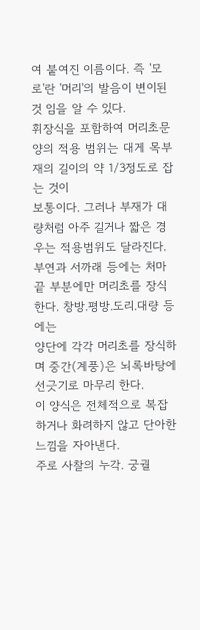여 붙여진 이름이다. 즉 '모로'란 '머리'의 발음이 변이된 것 임을 알 수 있다.
휘장식을 포함하여 머리초문양의 적용 범위는 대게 목부재의 길이의 약 1/3정도로 잡는 것이
보통이다. 그러나 부재가 대량처럼 아주 길거나 짧은 경우는 적용범위도 달라진다.
부연과 서까래 등에는 처마 끝 부분에만 머리초를 장식한다. 창방.평방.도리.대량 등에는
양단에 각각 머리초를 장식하며 중간(계풍)은 뇌록바탕에 선긋기로 마무리 한다.
이 양식은 전체적으로 복잡하거나 화려하지 않고 단아한 느낌을 자아낸다.
주로 사찰의 누각. 궁궐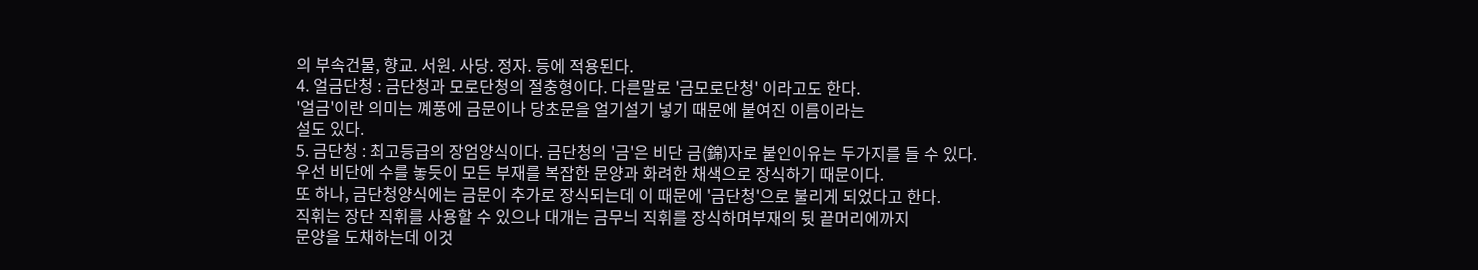의 부속건물, 향교. 서원. 사당. 정자. 등에 적용된다.
4. 얼금단청 : 금단청과 모로단청의 절충형이다. 다른말로 '금모로단청' 이라고도 한다.
'얼금'이란 의미는 꼐풍에 금문이나 당초문을 얼기설기 넣기 때문에 붙여진 이름이라는
설도 있다.
5. 금단청 : 최고등급의 장엄양식이다. 금단청의 '금'은 비단 금(錦)자로 붙인이유는 두가지를 들 수 있다.
우선 비단에 수를 놓듯이 모든 부재를 복잡한 문양과 화려한 채색으로 장식하기 때문이다.
또 하나, 금단청양식에는 금문이 추가로 장식되는데 이 때문에 '금단청'으로 불리게 되었다고 한다.
직휘는 장단 직휘를 사용할 수 있으나 대개는 금무늬 직휘를 장식하며부재의 뒷 끝머리에까지
문양을 도채하는데 이것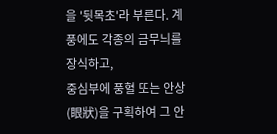을 '뒷목초'라 부른다. 계풍에도 각종의 금무늬를 장식하고,
중심부에 풍혈 또는 안상(眼狀)을 구획하여 그 안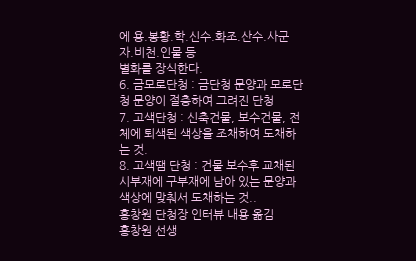에 용.봉황.학.신수.화조.산수.사군자.비천.인물 등
별화를 장식한다.
6. 금모로단청 : 금단청 문양과 모로단청 문양이 절충하여 그려진 단청
7. 고색단청 : 신축건물, 보수건물, 전체에 퇴색된 색상을 조채하여 도채하는 것.
8. 고색땜 단청 : 건물 보수후 교채된 시부재에 구부재에 남아 있는 문양과 색상에 맞춰서 도채하는 것..
홍창원 단청장 인터뷰 내용 옮김
홍창원 선생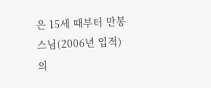은 15세 때부터 만봉 스님(2006년 입적)의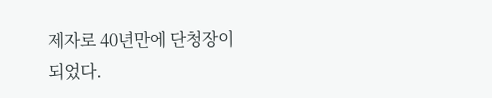제자로 40년만에 단청장이 되었다.